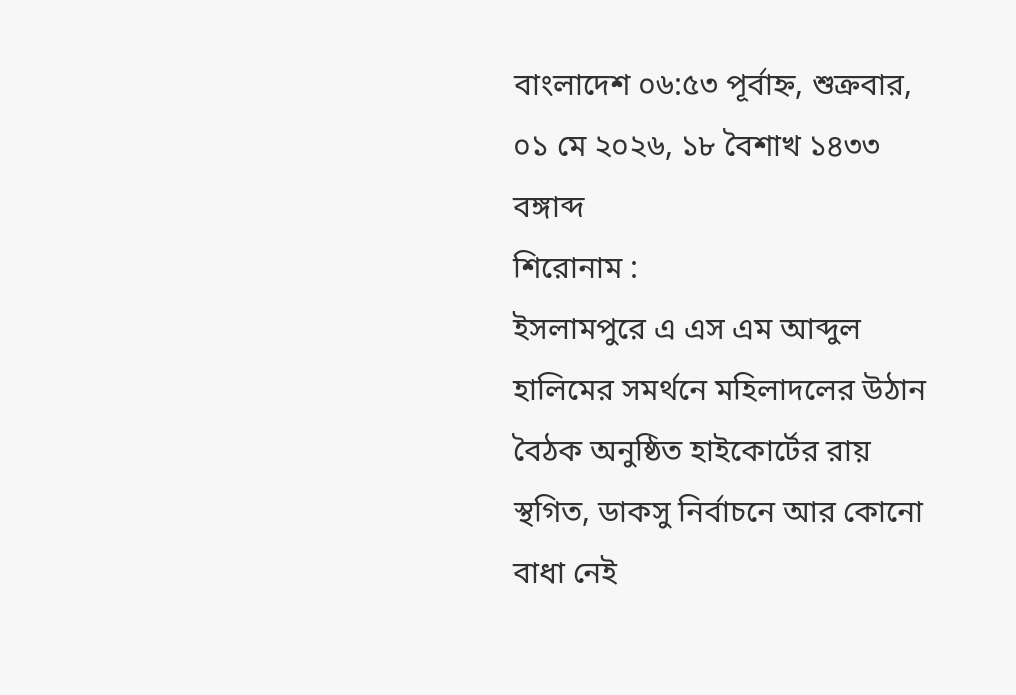বাংলাদেশ ০৬:৫৩ পূর্বাহ্ন, শুক্রবার, ০১ মে ২০২৬, ১৮ বৈশাখ ১৪৩৩ বঙ্গাব্দ
শিরোনাম :
ইসলামপুরে এ এস এম আব্দুল হালিমের সমর্থনে মহিলাদলের উঠান বৈঠক অনুষ্ঠিত হাইকোর্টের রায় স্থগিত, ডাকসু নির্বাচনে আর কোনো বাধা নেই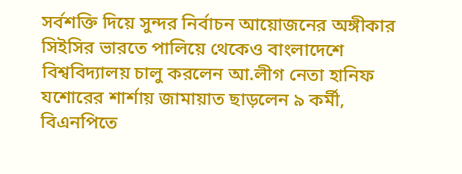সর্বশক্তি দিয়ে সুন্দর নির্বাচন আয়োজনের অঙ্গীকার সিইসির ভারতে পালিয়ে থেকেও বাংলাদেশে বিশ্ববিদ্যালয় চালু করলেন আ.লীগ নেতা হানিফ যশোরের শার্শায় জামায়াত ছাড়লেন ৯ কর্মী, বিএনপিতে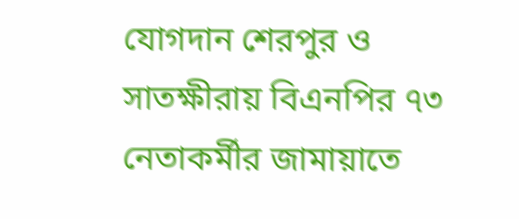যোগদান শেরপুর ও সাতক্ষীরায় বিএনপির ৭৩ নেতাকর্মীর জামায়াতে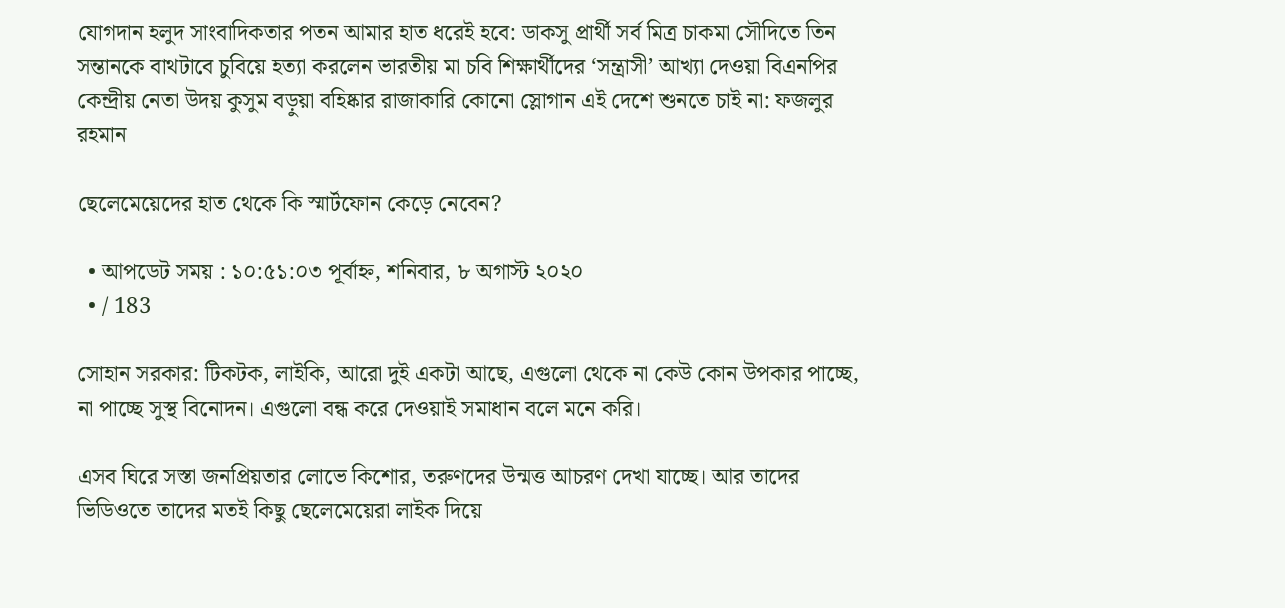যোগদান হলুদ সাংবাদিকতার পতন আমার হাত ধরেই হবে: ডাকসু প্রার্থী সর্ব মিত্র চাকমা সৌদিতে তিন সন্তানকে বাথটাবে চুবিয়ে হত্যা করলেন ভারতীয় মা চবি শিক্ষার্থীদের ‘সন্ত্রাসী’ আখ্যা দেওয়া বিএনপির কেন্দ্রীয় নেতা উদয় কুসুম বড়ুয়া বহিষ্কার রাজাকারি কোনো স্লোগান এই দেশে শুনতে চাই না: ফজলুর রহমান

ছেলেমেয়েদের হাত থেকে কি স্মার্টফোন কেড়ে নেবেন?

  • আপডেট সময় : ১০:৫১:০৩ পূর্বাহ্ন, শনিবার, ৮ অগাস্ট ২০২০
  • / 183

সোহান সরকার: টিকটক, লাইকি, আরো দুই একটা আছে, এগুলো থেকে না কেউ কোন উপকার পাচ্ছে, না পাচ্ছে সুস্থ বিনোদন। এগুলো বন্ধ করে দেওয়াই সমাধান বলে মনে করি।

এসব ঘিরে সস্তা জনপ্রিয়তার লোভে কিশোর, তরুণদের উন্মত্ত আচরণ দেখা যাচ্ছে। আর তাদের ভিডিওতে তাদের মতই কিছু ছেলেমেয়েরা লাইক দিয়ে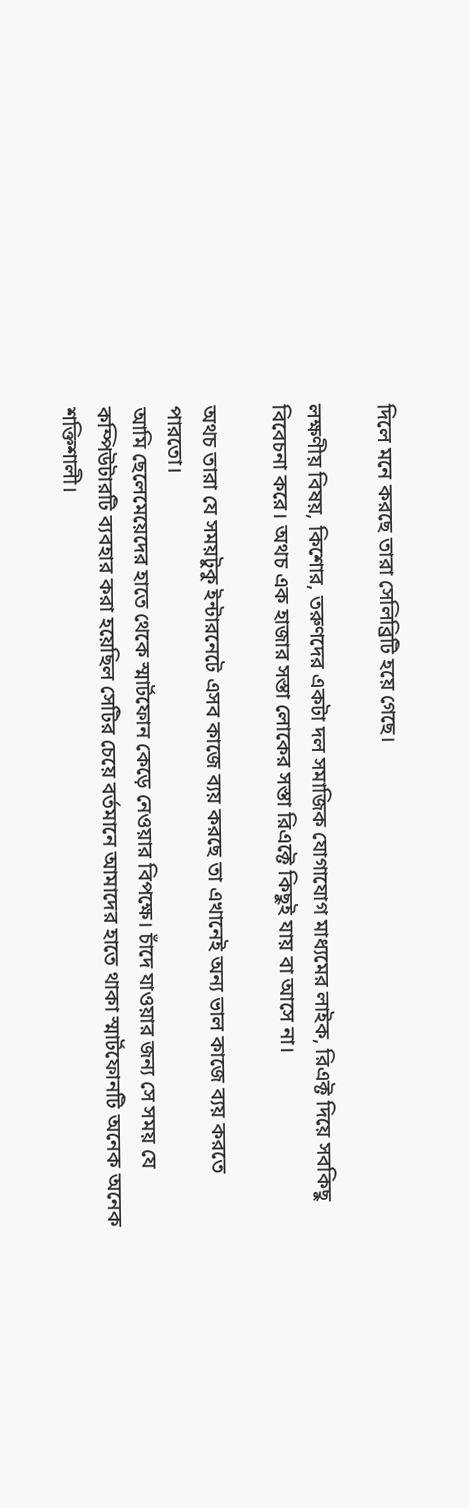দিলে মনে করছে তারা সেলিব্রিটি হয়ে গেছে।

লক্ষণীয় বিষয়, কিশোর, তরুণদের একটা দল সমাজিক যোগাযোগ মাধ্যমের লাইক, রিএক্ট দিয়ে সবকিছু বিবেচনা করে। অথচ এক হাজার সস্তা লোকের সস্তা রিএক্টে কিছুই যায় বা আসে না।

অথচ তারা যে সময়টুকু ইন্টারনেটে এসব কাজে ব্যয় করছে তা এখানেই অন্য ভাল কাজে ব্যয় করতে পারতো।
আমি ছেলেমেয়েদের হাতে থেকে স্মার্টফোন কেড়ে নেওয়ার বিপক্ষে। চাঁদে যাওয়ার জন্য সে সময় যে কম্পিউটারটি ব্যবহার করা হয়েছিল সেটির চেয়ে বর্তমানে আমাদের হাতে থাকা স্মার্টফোনটি অনেক অনেক শক্তিশালী।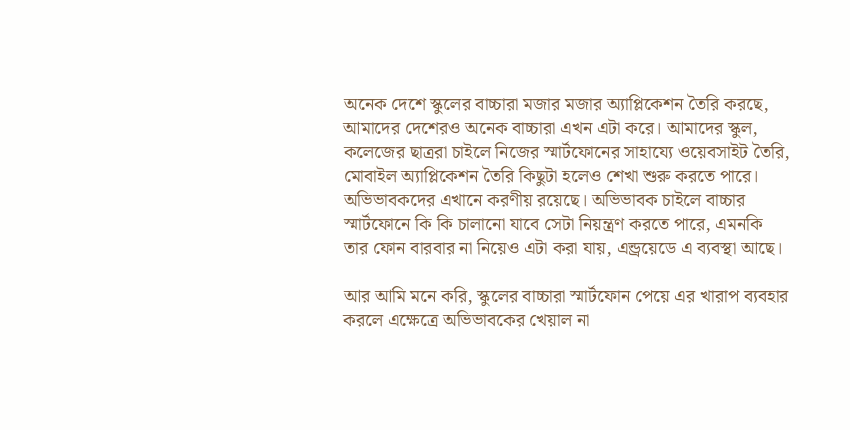অনেক দেশে স্কুলের বাচ্চারা মজার মজার অ্যাপ্লিকেশন তৈরি করছে, আমাদের দেশেরও অনেক বাচ্চারা এখন এটা করে। আমাদের স্কুল, কলেজের ছাত্ররা চাইলে নিজের স্মার্টফোনের সাহায্যে ওয়েবসাইট তৈরি, মোবাইল অ্যাপ্লিকেশন তৈরি কিছুটা হলেও শেখা শুরু করতে পারে।
অভিভাবকদের এখানে করণীয় রয়েছে। অভিভাবক চাইলে বাচ্চার স্মার্টফোনে কি কি চালানো যাবে সেটা নিয়ন্ত্রণ করতে পারে, এমনকি তার ফোন বারবার না নিয়েও এটা করা যায়, এন্ড্রয়েডে এ ব্যবস্থা আছে।

আর আমি মনে করি, স্কুলের বাচ্চারা স্মার্টফোন পেয়ে এর খারাপ ব্যবহার করলে এক্ষেত্রে অভিভাবকের খেয়াল না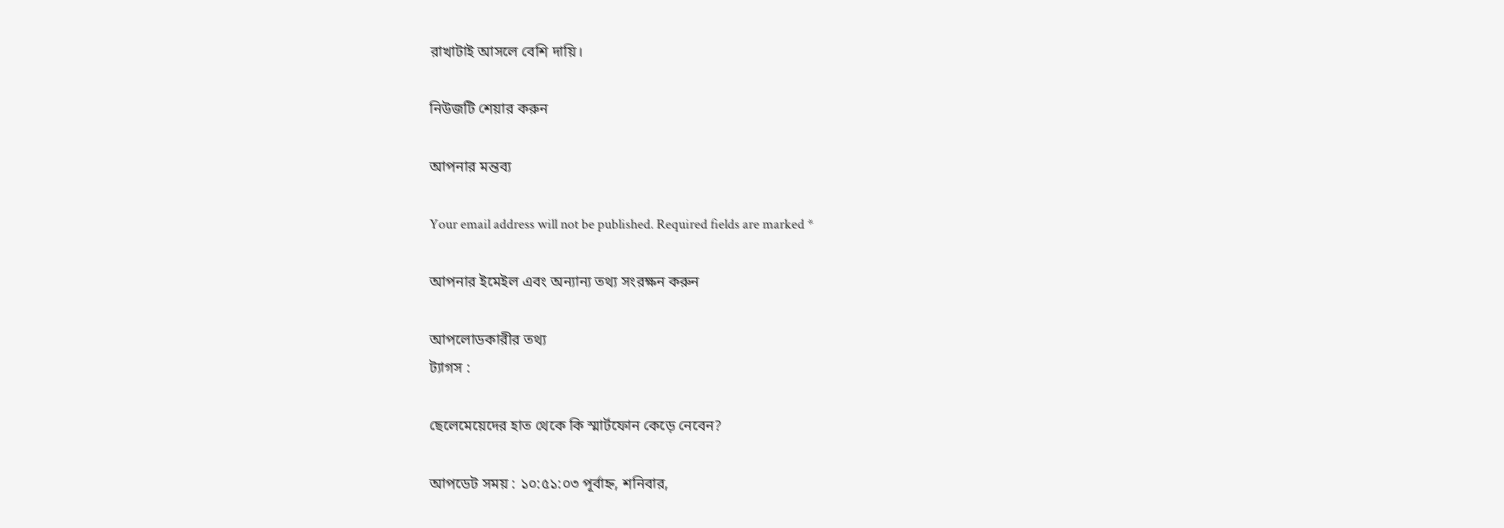রাখাটাই আসলে বেশি দায়ি।

নিউজটি শেয়ার করুন

আপনার মন্তব্য

Your email address will not be published. Required fields are marked *

আপনার ইমেইল এবং অন্যান্য তথ্য সংরক্ষন করুন

আপলোডকারীর তথ্য
ট্যাগস :

ছেলেমেয়েদের হাত থেকে কি স্মার্টফোন কেড়ে নেবেন?

আপডেট সময় : ১০:৫১:০৩ পূর্বাহ্ন, শনিবার,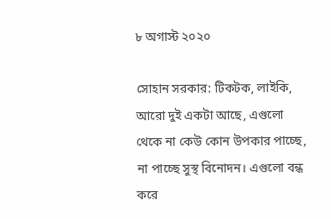৮ অগাস্ট ২০২০

সোহান সরকার: টিকটক, লাইকি, আরো দুই একটা আছে, এগুলো থেকে না কেউ কোন উপকার পাচ্ছে, না পাচ্ছে সুস্থ বিনোদন। এগুলো বন্ধ করে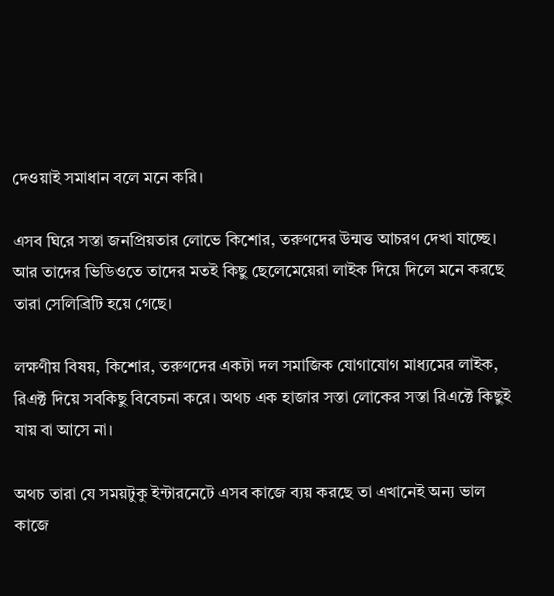দেওয়াই সমাধান বলে মনে করি।

এসব ঘিরে সস্তা জনপ্রিয়তার লোভে কিশোর, তরুণদের উন্মত্ত আচরণ দেখা যাচ্ছে। আর তাদের ভিডিওতে তাদের মতই কিছু ছেলেমেয়েরা লাইক দিয়ে দিলে মনে করছে তারা সেলিব্রিটি হয়ে গেছে।

লক্ষণীয় বিষয়, কিশোর, তরুণদের একটা দল সমাজিক যোগাযোগ মাধ্যমের লাইক, রিএক্ট দিয়ে সবকিছু বিবেচনা করে। অথচ এক হাজার সস্তা লোকের সস্তা রিএক্টে কিছুই যায় বা আসে না।

অথচ তারা যে সময়টুকু ইন্টারনেটে এসব কাজে ব্যয় করছে তা এখানেই অন্য ভাল কাজে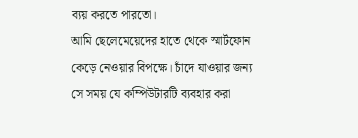ব্যয় করতে পারতো।
আমি ছেলেমেয়েদের হাতে থেকে স্মার্টফোন কেড়ে নেওয়ার বিপক্ষে। চাঁদে যাওয়ার জন্য সে সময় যে কম্পিউটারটি ব্যবহার করা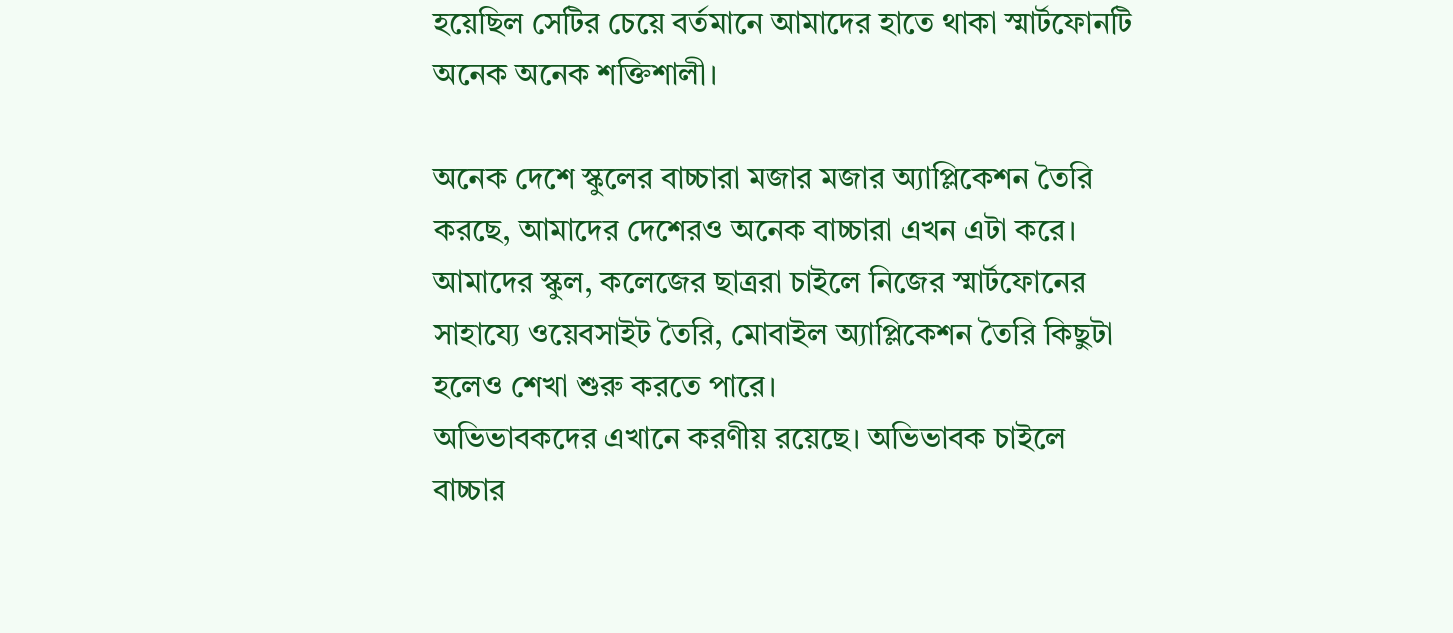হয়েছিল সেটির চেয়ে বর্তমানে আমাদের হাতে থাকা স্মার্টফোনটি অনেক অনেক শক্তিশালী।

অনেক দেশে স্কুলের বাচ্চারা মজার মজার অ্যাপ্লিকেশন তৈরি করছে, আমাদের দেশেরও অনেক বাচ্চারা এখন এটা করে। আমাদের স্কুল, কলেজের ছাত্ররা চাইলে নিজের স্মার্টফোনের সাহায্যে ওয়েবসাইট তৈরি, মোবাইল অ্যাপ্লিকেশন তৈরি কিছুটা হলেও শেখা শুরু করতে পারে।
অভিভাবকদের এখানে করণীয় রয়েছে। অভিভাবক চাইলে বাচ্চার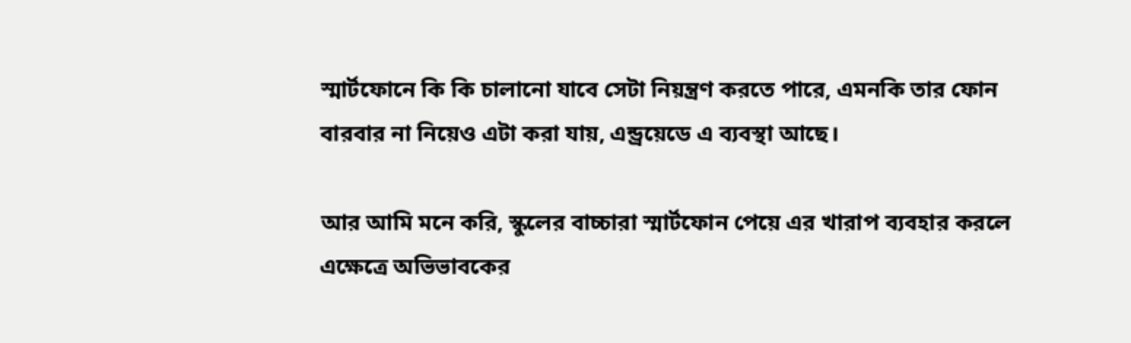স্মার্টফোনে কি কি চালানো যাবে সেটা নিয়ন্ত্রণ করতে পারে, এমনকি তার ফোন বারবার না নিয়েও এটা করা যায়, এন্ড্রয়েডে এ ব্যবস্থা আছে।

আর আমি মনে করি, স্কুলের বাচ্চারা স্মার্টফোন পেয়ে এর খারাপ ব্যবহার করলে এক্ষেত্রে অভিভাবকের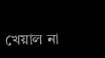খেয়াল না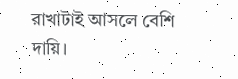রাখাটাই আসলে বেশি দায়ি।